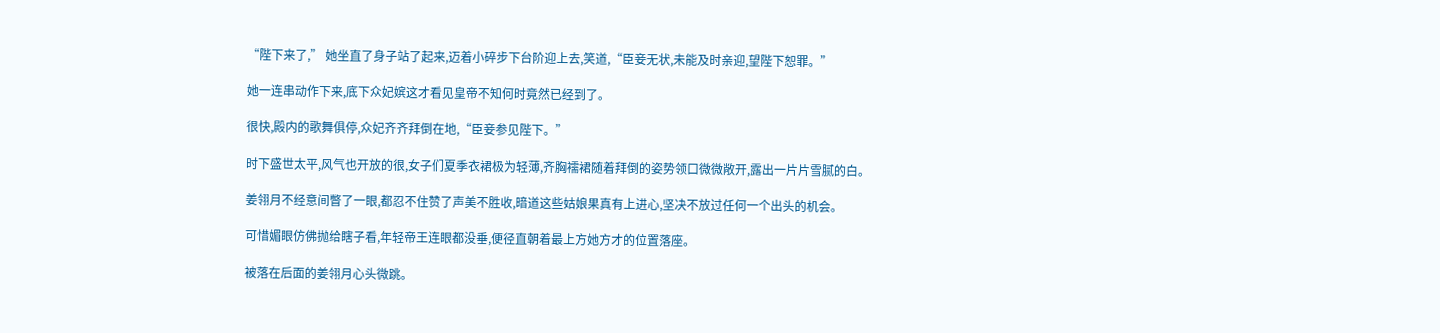“陛下来了,” 她坐直了身子站了起来,迈着小碎步下台阶迎上去,笑道,“臣妾无状,未能及时亲迎,望陛下恕罪。”

她一连串动作下来,底下众妃嫔这才看见皇帝不知何时竟然已经到了。

很快,殿内的歌舞俱停,众妃齐齐拜倒在地,“臣妾参见陛下。”

时下盛世太平,风气也开放的很,女子们夏季衣裙极为轻薄,齐胸襦裙随着拜倒的姿势领口微微敞开,露出一片片雪腻的白。

姜翎月不经意间瞥了一眼,都忍不住赞了声美不胜收,暗道这些姑娘果真有上进心,坚决不放过任何一个出头的机会。

可惜媚眼仿佛抛给瞎子看,年轻帝王连眼都没垂,便径直朝着最上方她方才的位置落座。

被落在后面的姜翎月心头微跳。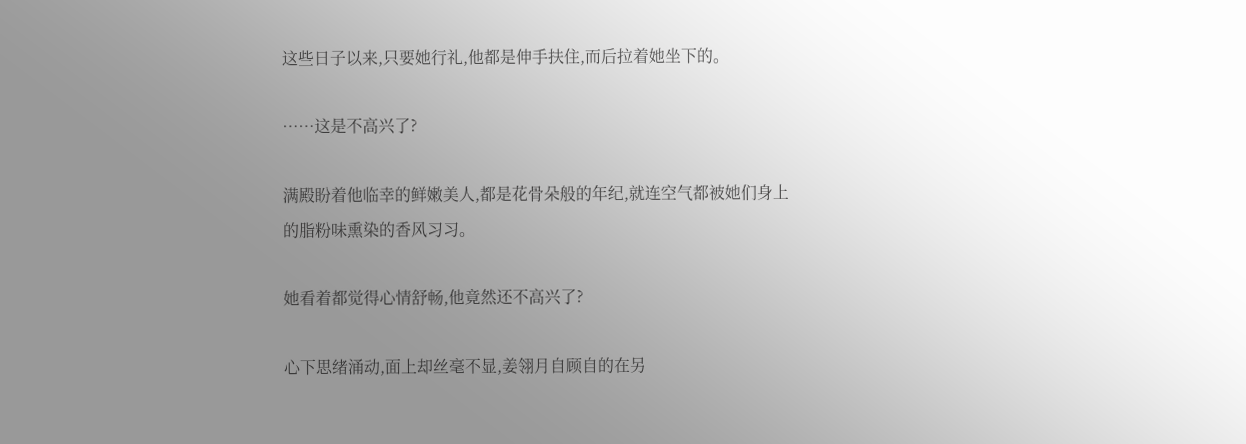这些日子以来,只要她行礼,他都是伸手扶住,而后拉着她坐下的。

……这是不高兴了?

满殿盼着他临幸的鲜嫩美人,都是花骨朵般的年纪,就连空气都被她们身上的脂粉味熏染的香风习习。

她看着都觉得心情舒畅,他竟然还不高兴了?

心下思绪涌动,面上却丝毫不显,姜翎月自顾自的在另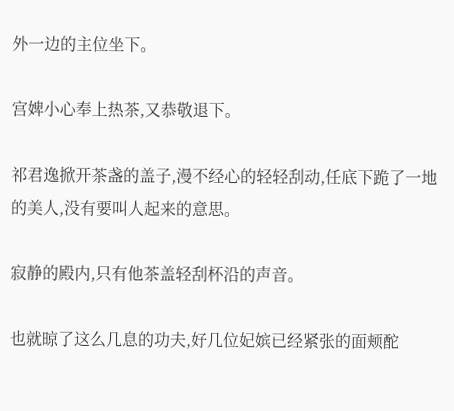外一边的主位坐下。

宫婢小心奉上热茶,又恭敬退下。

祁君逸掀开茶盏的盖子,漫不经心的轻轻刮动,任底下跪了一地的美人,没有要叫人起来的意思。

寂静的殿内,只有他茶盖轻刮杯沿的声音。

也就晾了这么几息的功夫,好几位妃嫔已经紧张的面颊酡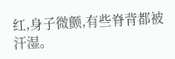红,身子微颤,有些脊背都被汗湿。